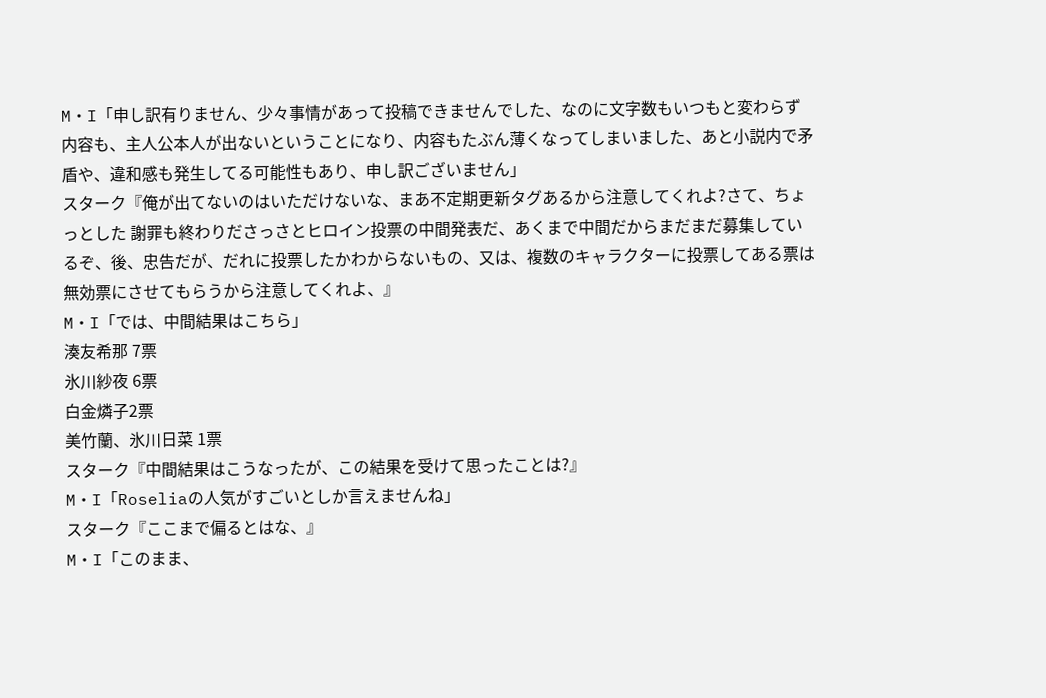M・I「申し訳有りません、少々事情があって投稿できませんでした、なのに文字数もいつもと変わらず内容も、主人公本人が出ないということになり、内容もたぶん薄くなってしまいました、あと小説内で矛盾や、違和感も発生してる可能性もあり、申し訳ございません」
スターク『俺が出てないのはいただけないな、まあ不定期更新タグあるから注意してくれよ?さて、ちょっとした 謝罪も終わりださっさとヒロイン投票の中間発表だ、あくまで中間だからまだまだ募集しているぞ、後、忠告だが、だれに投票したかわからないもの、又は、複数のキャラクターに投票してある票は無効票にさせてもらうから注意してくれよ、』
M・I「では、中間結果はこちら」
湊友希那 7票
氷川紗夜 6票
白金燐子2票
美竹蘭、氷川日菜 1票
スターク『中間結果はこうなったが、この結果を受けて思ったことは?』
M・I「Roseliaの人気がすごいとしか言えませんね」
スターク『ここまで偏るとはな、』
M・I「このまま、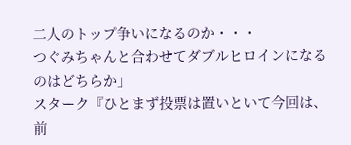二人のトップ争いになるのか・・・
つぐみちゃんと合わせてダブルヒロインになるのはどちらか」
スターク『ひとまず投票は置いといて今回は、前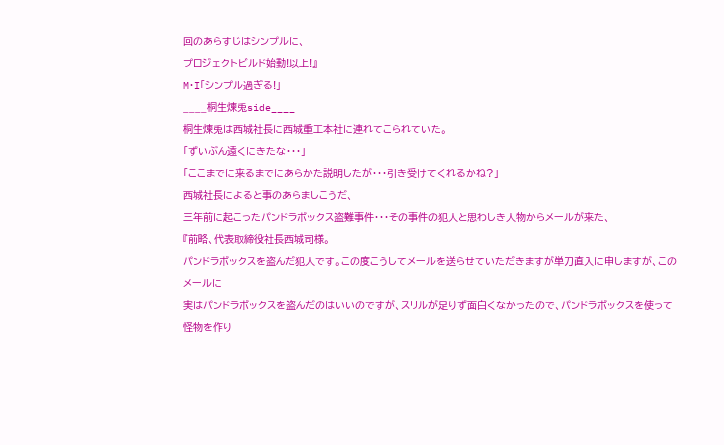回のあらすじはシンプルに、
プロジェクトビルド始動!以上!』
M・I「シンプル過ぎる!」
____桐生煉兎side____
桐生煉兎は西城社長に西城重工本社に連れてこられていた。
「ずいぶん遠くにきたな・・・」
「ここまでに来るまでにあらかた説明したが・・・引き受けてくれるかね?」
西城社長によると事のあらましこうだ、
三年前に起こったパンドラボックス盗難事件・・・その事件の犯人と思わしき人物からメールが来た、
『前略、代表取締役社長西城司様。
パンドラボックスを盗んだ犯人です。この度こうしてメールを送らせていただきますが単刀直入に申しますが、このメールに
実はパンドラボックスを盗んだのはいいのですが、スリルが足りず面白くなかったので、パンドラボックスを使って怪物を作り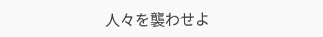人々を襲わせよ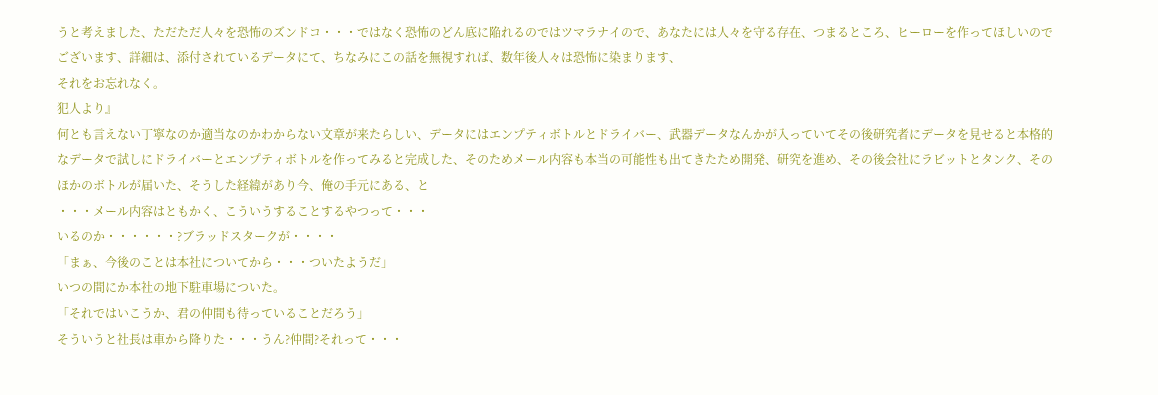うと考えました、ただただ人々を恐怖のズンドコ・・・ではなく恐怖のどん底に陥れるのではツマラナイので、あなたには人々を守る存在、つまるところ、ヒーローを作ってほしいのでございます、詳細は、添付されているデータにて、ちなみにこの話を無視すれば、数年後人々は恐怖に染まります、
それをお忘れなく。
犯人より』
何とも言えない丁寧なのか適当なのかわからない文章が来たらしい、データにはエンプティボトルとドライバー、武器データなんかが入っていてその後研究者にデータを見せると本格的なデータで試しにドライバーとエンプティボトルを作ってみると完成した、そのためメール内容も本当の可能性も出てきたため開発、研究を進め、その後会社にラビットとタンク、そのほかのボトルが届いた、そうした経緯があり今、俺の手元にある、と
・・・メール内容はともかく、こういうすることするやつって・・・
いるのか・・・・・・?ブラッドスタークが・・・・
「まぁ、今後のことは本社についてから・・・ついたようだ」
いつの間にか本社の地下駐車場についた。
「それではいこうか、君の仲間も待っていることだろう」
そういうと社長は車から降りた・・・うん?仲間?それって・・・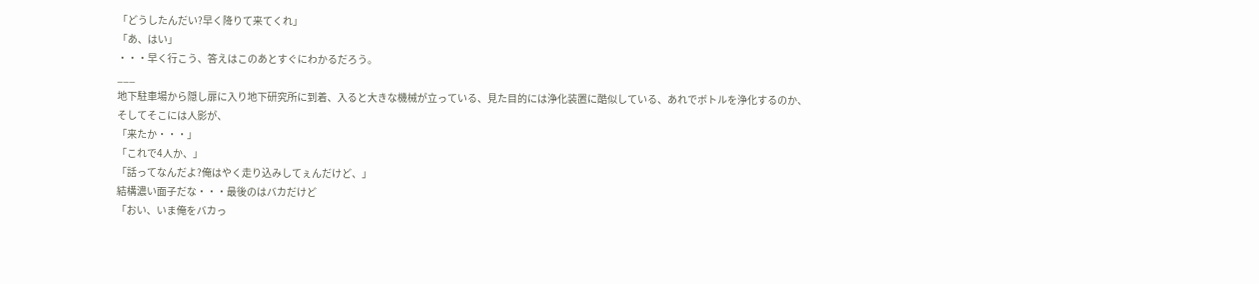「どうしたんだい?早く降りて来てくれ」
「あ、はい」
・・・早く行こう、答えはこのあとすぐにわかるだろう。
___
地下駐車場から隠し扉に入り地下研究所に到着、入ると大きな機械が立っている、見た目的には浄化装置に酷似している、あれでボトルを浄化するのか、
そしてそこには人影が、
「来たか・・・」
「これで4人か、」
「話ってなんだよ?俺はやく走り込みしてぇんだけど、」
結構濃い面子だな・・・最後のはバカだけど
「おい、いま俺をバカっ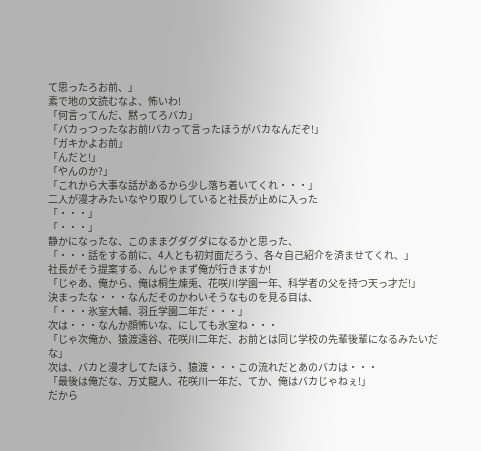て思ったろお前、」
素で地の文読むなよ、怖いわ!
「何言ってんだ、黙ってろバカ」
「バカっつったなお前!バカって言ったほうがバカなんだぞ!」
「ガキかよお前」
「んだと!」
「やんのか?」
「これから大事な話があるから少し落ち着いてくれ・・・」
二人が漫才みたいなやり取りしていると社長が止めに入った
「・・・」
「・・・」
静かになったな、このままグダグダになるかと思った、
「・・・話をする前に、4人とも初対面だろう、各々自己紹介を済ませてくれ、」
社長がそう提案する、んじゃまず俺が行きますか!
「じゃあ、俺から、俺は桐生煉兎、花咲川学園一年、科学者の父を持つ天っ才だ!」
決まったな・・・なんだそのかわいそうなものを見る目は、
「・・・氷室大輔、羽丘学園二年だ・・・」
次は・・・なんか顔怖いな、にしても氷室ね・・・
「じゃ次俺か、猿渡遠谷、花咲川二年だ、お前とは同じ学校の先輩後輩になるみたいだな」
次は、バカと漫才してたほう、猿渡・・・この流れだとあのバカは・・・
「最後は俺だな、万丈龍人、花咲川一年だ、てか、俺はバカじゃねぇ!」
だから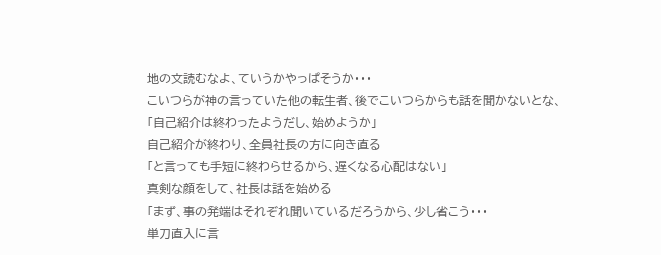地の文読むなよ、ていうかやっぱそうか・・・
こいつらが神の言っていた他の転生者、後でこいつらからも話を聞かないとな、
「自己紹介は終わったようだし、始めようか」
自己紹介が終わり、全員社長の方に向き直る
「と言っても手短に終わらせるから、遅くなる心配はない」
真剣な顔をして、社長は話を始める
「まず、事の発端はそれぞれ聞いているだろうから、少し省こう・・・
単刀直入に言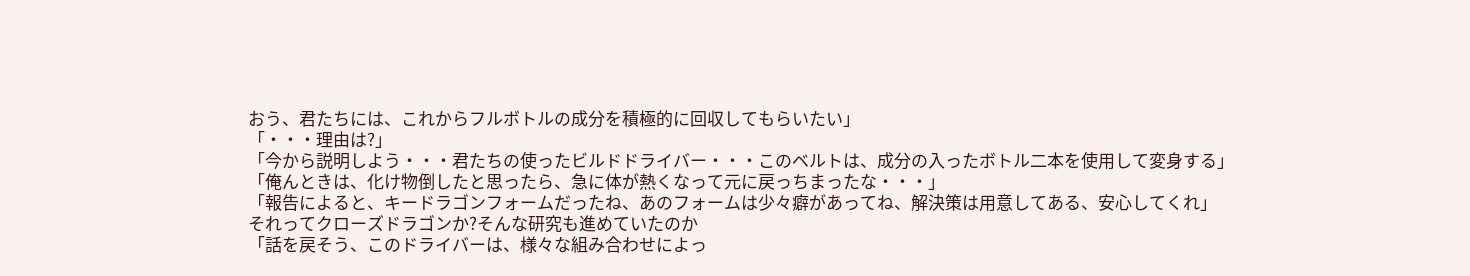おう、君たちには、これからフルボトルの成分を積極的に回収してもらいたい」
「・・・理由は?」
「今から説明しよう・・・君たちの使ったビルドドライバー・・・このベルトは、成分の入ったボトル二本を使用して変身する」
「俺んときは、化け物倒したと思ったら、急に体が熱くなって元に戻っちまったな・・・」
「報告によると、キードラゴンフォームだったね、あのフォームは少々癖があってね、解決策は用意してある、安心してくれ」
それってクローズドラゴンか?そんな研究も進めていたのか
「話を戻そう、このドライバーは、様々な組み合わせによっ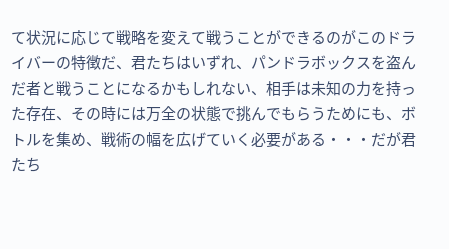て状況に応じて戦略を変えて戦うことができるのがこのドライバーの特徴だ、君たちはいずれ、パンドラボックスを盗んだ者と戦うことになるかもしれない、相手は未知の力を持った存在、その時には万全の状態で挑んでもらうためにも、ボトルを集め、戦術の幅を広げていく必要がある・・・だが君たち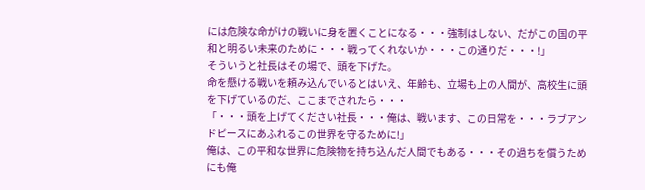には危険な命がけの戦いに身を置くことになる・・・強制はしない、だがこの国の平和と明るい未来のために・・・戦ってくれないか・・・この通りだ・・・!」
そういうと社長はその場で、頭を下げた。
命を懸ける戦いを頼み込んでいるとはいえ、年齢も、立場も上の人間が、高校生に頭を下げているのだ、ここまでされたら・・・
「・・・頭を上げてください社長・・・俺は、戦います、この日常を・・・ラブアンドピースにあふれるこの世界を守るために!」
俺は、この平和な世界に危険物を持ち込んだ人間でもある・・・その過ちを償うためにも俺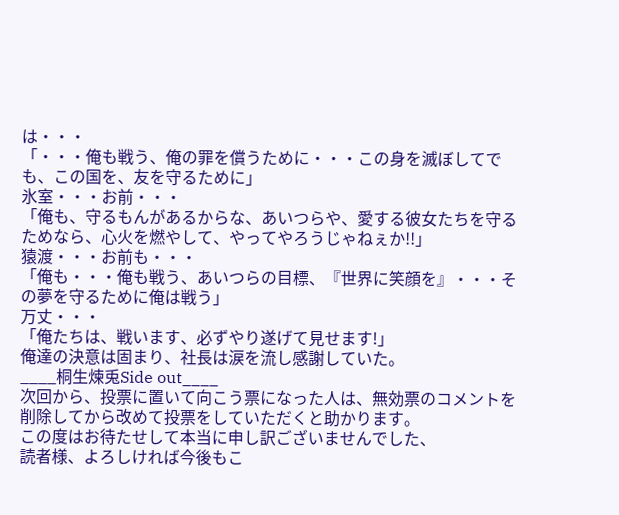は・・・
「・・・俺も戦う、俺の罪を償うために・・・この身を滅ぼしてでも、この国を、友を守るために」
氷室・・・お前・・・
「俺も、守るもんがあるからな、あいつらや、愛する彼女たちを守るためなら、心火を燃やして、やってやろうじゃねぇか!!」
猿渡・・・お前も・・・
「俺も・・・俺も戦う、あいつらの目標、『世界に笑顔を』・・・その夢を守るために俺は戦う」
万丈・・・
「俺たちは、戦います、必ずやり遂げて見せます!」
俺達の決意は固まり、社長は涙を流し感謝していた。
____桐生煉兎Side out____
次回から、投票に置いて向こう票になった人は、無効票のコメントを削除してから改めて投票をしていただくと助かります。
この度はお待たせして本当に申し訳ございませんでした、
読者様、よろしければ今後もこ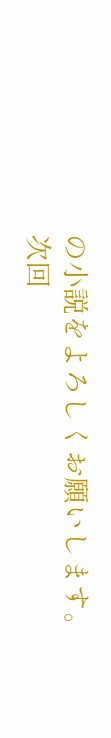の小説をよろしくお願いします。
次回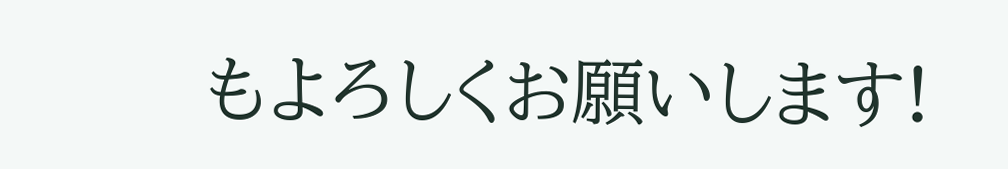もよろしくお願いします!